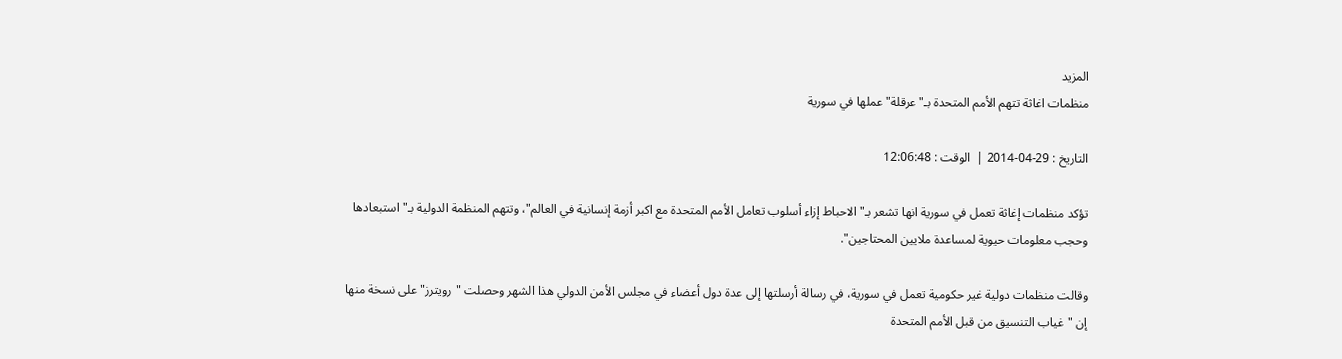المزيد
منظمات اغاثة تتهم الأمم المتحدة بـ"عرقلة" عملها في سورية

التاريخ : 29-04-2014 |  الوقت : 12:06:48

تؤكد منظمات إغاثة تعمل في سورية انها تشعر بـ"الاحباط إزاء أسلوب تعامل الأمم المتحدة مع اكبر أزمة إنسانية في العالم"، وتتهم المنظمة الدولية بـ"استبعادها وحجب معلومات حيوية لمساعدة ملايين المحتاجين".

وقالت منظمات دولية غير حكومية تعمل في سورية، في رسالة أرسلتها إلى عدة دول أعضاء في مجلس الأمن الدولي هذا الشهر وحصلت "رويترز" على نسخة منها إن "غياب التنسيق من قبل الأمم المتحدة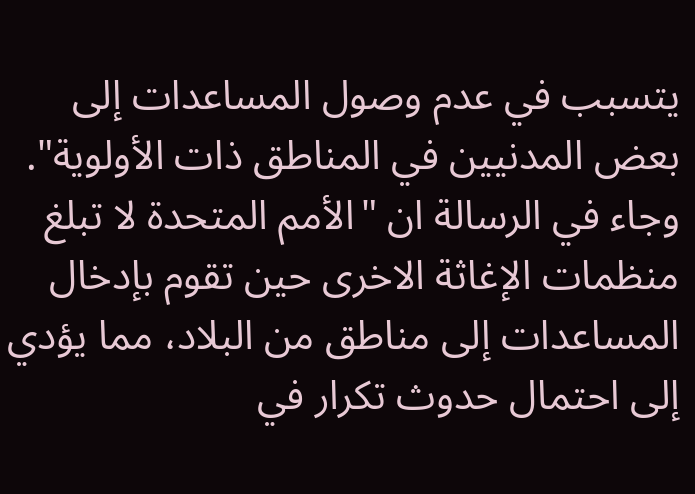يتسبب في عدم وصول المساعدات إلى بعض المدنيين في المناطق ذات الأولوية". وجاء في الرسالة ان "الأمم المتحدة لا تبلغ منظمات الإغاثة الاخرى حين تقوم بإدخال المساعدات إلى مناطق من البلاد، مما يؤدي إلى احتمال حدوث تكرار في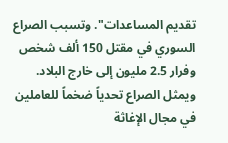تقديم المساعدات". وتسبب الصراع السوري في مقتل 150 ألف شخص وفرار 2.5 مليون إلى خارج البلاد. ويمثل الصراع تحدياً ضخماً للعاملين في مجال الإغاثة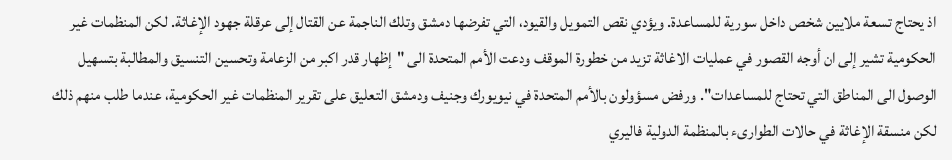اذ يحتاج تسعة ملايين شخص داخل سورية للمساعدة. ويؤدي نقص التمويل والقيود، التي تفرضها دمشق وتلك الناجمة عن القتال إلى عرقلة جهود الإغاثة. لكن المنظمات غير الحكومية تشير إلى ان أوجه القصور في عمليات الاغاثة تزيد من خطورة الموقف ودعت الأمم المتحدة الى "إظهار قدر اكبر من الزعامة وتحسين التنسيق والمطالبة بتسهيل الوصول الى المناطق التي تحتاج للمساعدات". ورفض مسؤولون بالأمم المتحدة في نيويورك وجنيف ودمشق التعليق على تقرير المنظمات غير الحكومية، عندما طلب منهم ذلك لكن منسقة الإغاثة في حالات الطوارىء بالمنظمة الدولية فاليري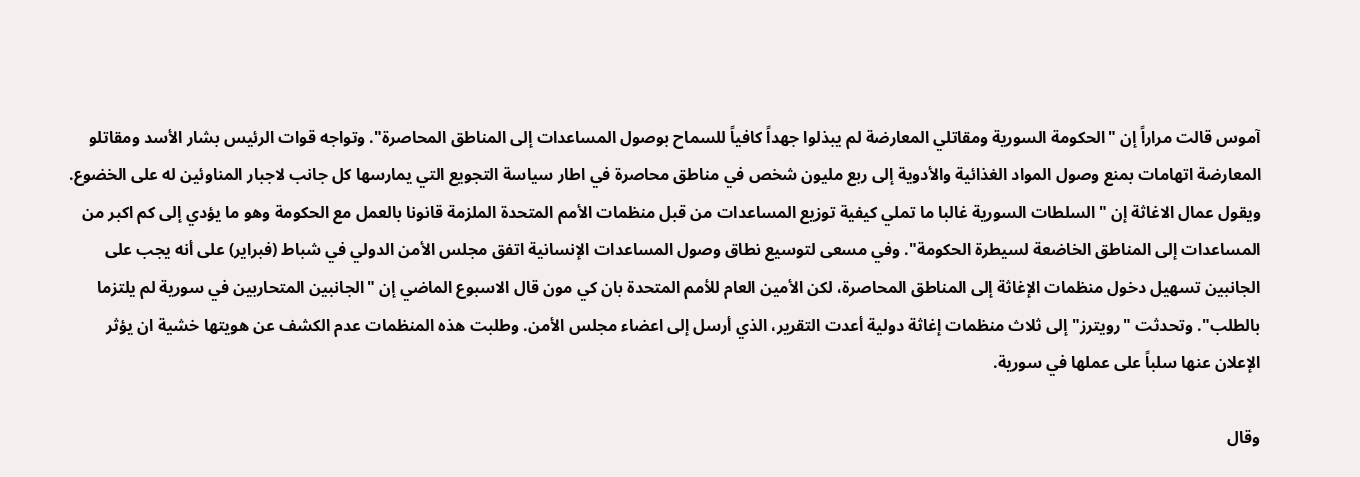آموس قالت مراراً إن "الحكومة السورية ومقاتلي المعارضة لم يبذلوا جهداً كافياً للسماح بوصول المساعدات إلى المناطق المحاصرة". وتواجه قوات الرئيس بشار الأسد ومقاتلو المعارضة اتهامات بمنع وصول المواد الغذائية والأدوية إلى ربع مليون شخص في مناطق محاصرة في اطار سياسة التجويع التي يمارسها كل جانب لاجبار المناوئين له على الخضوع. ويقول عمال الاغاثة إن "السلطات السورية غالبا ما تملي كيفية توزيع المساعدات من قبل منظمات الأمم المتحدة الملزمة قانونا بالعمل مع الحكومة وهو ما يؤدي إلى كم اكبر من المساعدات إلى المناطق الخاضعة لسيطرة الحكومة". وفي مسعى لتوسيع نطاق وصول المساعدات الإنسانية اتفق مجلس الأمن الدولي في شباط (فبراير) على أنه يجب على الجانبين تسهيل دخول منظمات الإغاثة إلى المناطق المحاصرة، لكن الأمين العام للأمم المتحدة بان كي مون قال الاسبوع الماضي إن "الجانبين المتحاربين في سورية لم يلتزما بالطلب". وتحدثت "رويترز" إلى ثلاث منظمات إغاثة دولية أعدت التقرير، الذي أرسل إلى اعضاء مجلس الأمن. وطلبت هذه المنظمات عدم الكشف عن هويتها خشية ان يؤثر الإعلان عنها سلباً على عملها في سورية.

وقال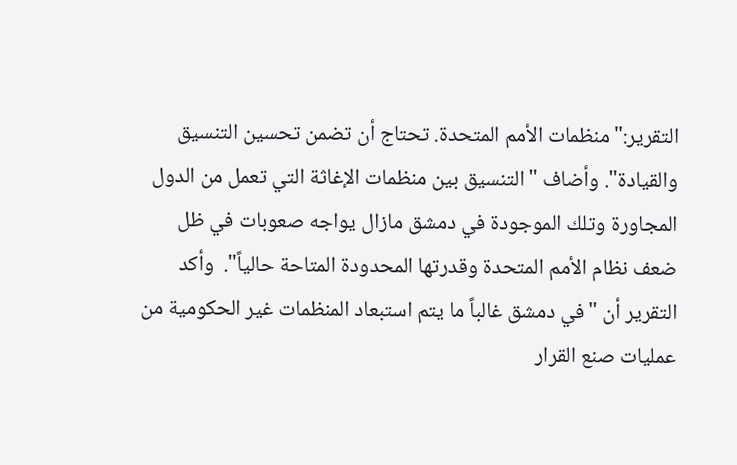التقرير:"منظمات الأمم المتحدة. تحتاج أن تضمن تحسين التنسيق والقيادة". وأضاف "التنسيق بين منظمات الإغاثة التي تعمل من الدول المجاورة وتلك الموجودة في دمشق مازال يواجه صعوبات في ظل ضعف نظام الأمم المتحدة وقدرتها المحدودة المتاحة حالياً".  وأكد التقرير أن "في دمشق غالباً ما يتم استبعاد المنظمات غير الحكومية من عمليات صنع القرار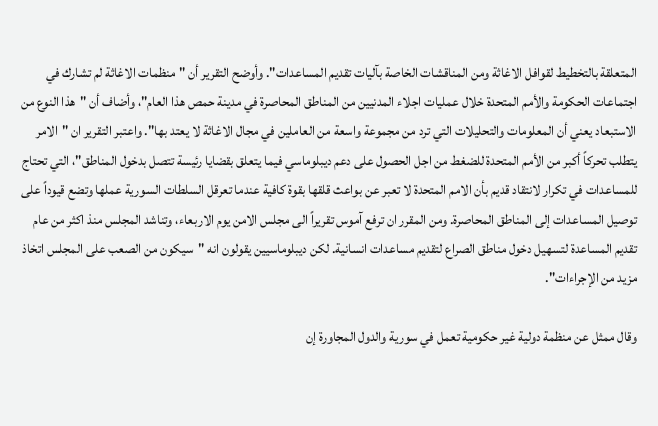المتعلقة بالتخطيط لقوافل الاغاثة ومن المناقشات الخاصة بآليات تقديم المساعدات". وأوضح التقرير أن "منظمات الاغاثة لم تشارك في اجتماعات الحكومة والأمم المتحدة خلال عمليات اجلاء المدنيين من المناطق المحاصرة في مدينة حمص هذا العام"، وأضاف أن "هذا النوع من الاستبعاد يعني أن المعلومات والتحليلات التي ترد من مجموعة واسعة من العاملين في مجال الاغاثة لا يعتد بها". واعتبر التقرير ان "الامر يتطلب تحركاً أكبر من الأمم المتحدة للضغط من اجل الحصول على دعم ديبلوماسي فيما يتعلق بقضايا رئيسة تتصل بدخول المناطق"، التي تحتاج للمساعدات في تكرار لانتقاد قديم بأن الامم المتحدة لا تعبر عن بواعث قلقها بقوة كافية عندما تعرقل السلطات السورية عملها وتضع قيوداً على توصيل المساعدات إلى المناطق المحاصرة. ومن المقرر ان ترفع آموس تقريراً الى مجلس الامن يوم الاربعاء، وتناشد المجلس منذ اكثر من عام تقديم المساعدة لتسهيل دخول مناطق الصراع لتقديم مساعدات انسانية. لكن ديبلوماسيين يقولون انه "سيكون من الصعب على المجلس اتخاذ مزيد من الإجراءات".

وقال ممثل عن منظمة دولية غير حكومية تعمل في سورية والدول المجاورة إن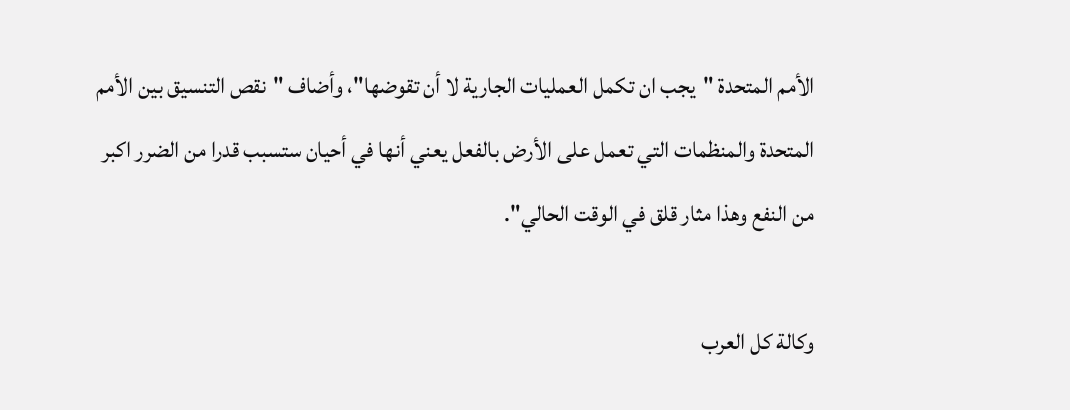الأمم المتحدة "يجب ان تكمل العمليات الجارية لا أن تقوضها"، وأضاف "نقص التنسيق بين الأمم المتحدة والمنظمات التي تعمل على الأرض بالفعل يعني أنها في أحيان ستسبب قدرا من الضرر اكبر من النفع وهذا مثار قلق في الوقت الحالي".

وكالة كل العرب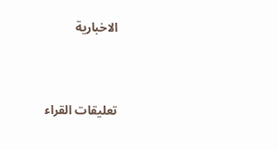الاخبارية



تعليقات القراء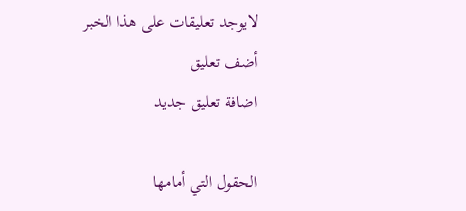لايوجد تعليقات على هذا الخبر
أضف تعليق
اضافة تعليق جديد

الحقول التي أمامها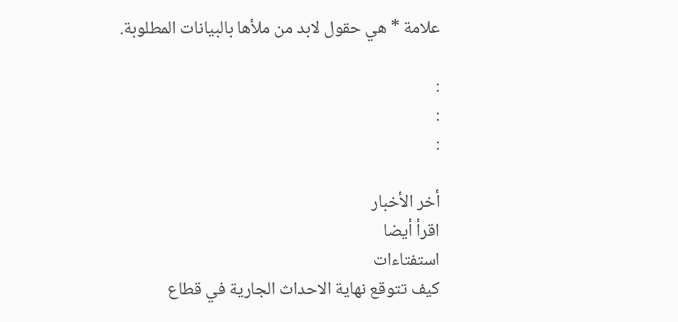علامة * هي حقول لابد من ملأها بالبيانات المطلوبة.

:
:
:

أخر الأخبار
اقرأ أيضا
استفتاءات
كيف تتوقع نهاية الاحداث الجارية في قطاع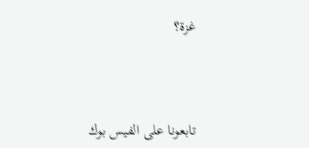غزة؟



تابعونا على الفيس بوك